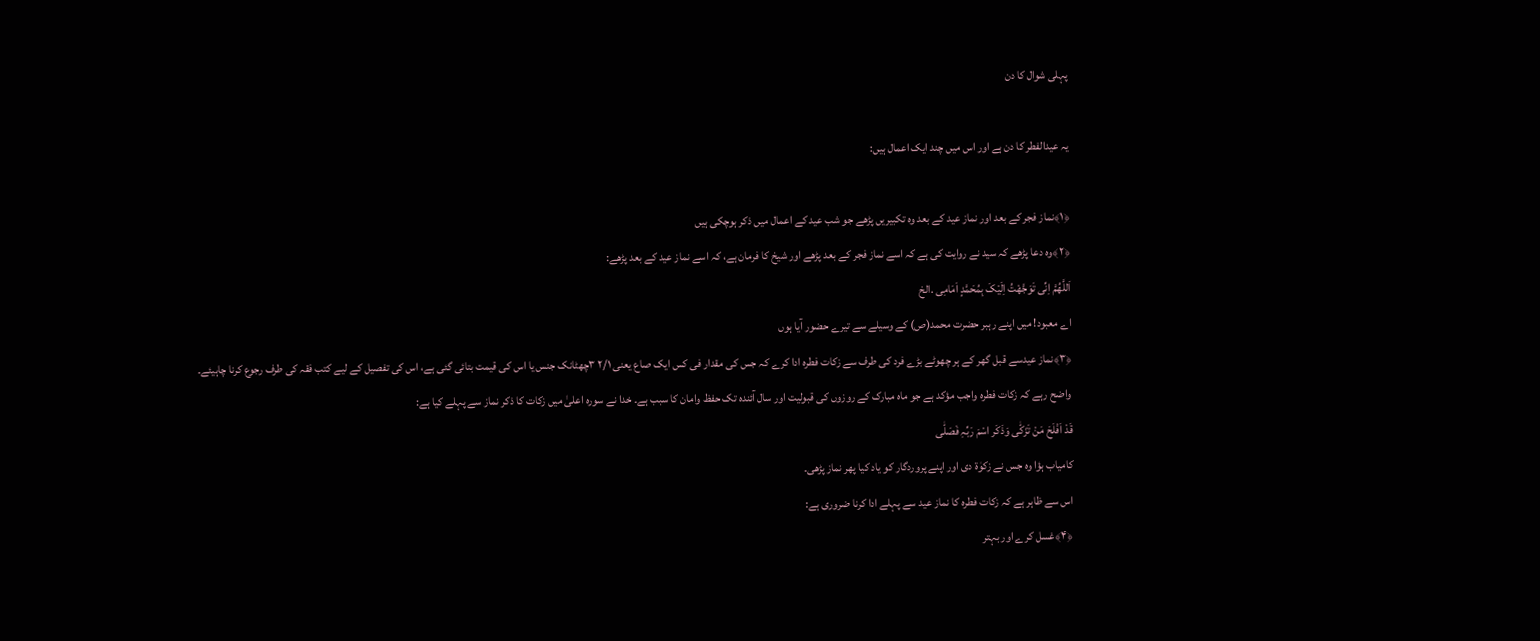پہلی شوال کا دن

یہ عیدالفطر کا دن ہے اور اس میں چند ایک اعمال ہیں:

﴿۱﴾نماز فجر کے بعد اور نماز عید کے بعد وہ تکبیریں پڑھے جو شب عید کے اعمال میں ذکر ہوچکی ہیں
﴿۲﴾وہ دعا پڑھے کہ سید نے روایت کی ہے کہ اسے نماز فجر کے بعد پڑھے اور شیخ کا فرمان ہے، کہ اسے نماز عید کے بعد پڑھے:
اَللَّھُمَّ اِنِّی تَوَجَّھْتُ اِلَیْکَ بِمُحَمَّدٍ اَمَامِی .الخ
اے معبود! میں اپنے رہبر حضرت محمد(ص) کے وسیلے سے تیرے حضور آیا ہوں
﴿۳﴾نماز عیدسے قبل گھر کے ہر چھوٹے بڑے فرد کی طرف سے زکات فطرہ ادا کرے کہ جس کی مقدار فی کس ایک صاع یعنی ۲/۱ ۳چھٹانک جنس یا اس کی قیمت بتائی گئی ہے، اس کی تفصیل کے لیے کتب فقہ کی طرف رجوع کرنا چاہیئے۔
واضح رہے کہ زکات فطرہ واجب مؤکد ہے جو ماہ مبارک کے روزوں کی قبولیت اور سال آئندہ تک حفظ وامان کا سبب ہے۔ خدا نے سورہ اعلیٰ میں زکات کا ذکر نماز سے پہلے کیا ہے:
قَدْ اَفْلَحَ مَنْ تَزَکّٰی وَذَکَر اسْمَ رَبِّہِ فَصَلّٰی
کامیاب ہؤا وہ جس نے زکوٰۃ دی اور اپنے پروردگار کو یاد کیا پھر نماز پڑھی۔
اس سے ظاہر ہے کہ زکات فطرہ کا نماز عید سے پہلے ادا کرنا ضروری ہے:
﴿۴﴾غسل کرے اور بہتر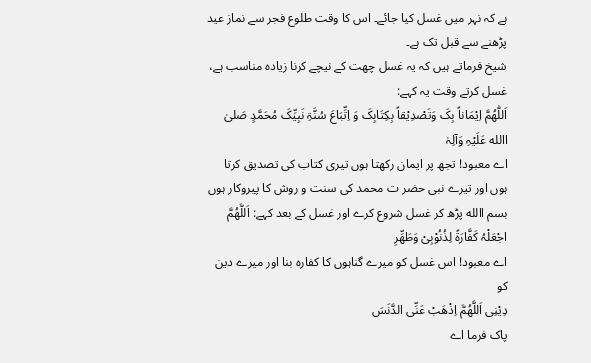ہے کہ نہر میں غسل کیا جائے۔ اس کا وقت طلوع فجر سے نماز عید پڑھنے سے قبل تک ہے۔
شیخ فرماتے ہیں کہ یہ غسل چھت کے نیچے کرنا زیادہ مناسب ہے، غسل کرتے وقت یہ کہے:
اَللّٰھُمَّ اِیْمَاناً بِکَ وَتَصْدِیْقاً بِکِتَابِکَ وَ اِتِّبَاعَ سُنَّۃِ نَبِیِّکَ مُحَمَّدٍ صَلیٰ االله عَلَیْہِ وَآلِہٰ
اے معبود! تجھ پر ایمان رکھتا ہوں تیری کتاب کی تصدیق کرتا ہوں اور تیرے نبی حضر ت محمد کی سنت و روش کا پیروکار ہوں
بسم االله پڑھ کر غسل شروع کرے اور غسل کے بعد کہے: اَللَّھُمَّ اجْعَلْہُ کَفَّارَۃً لِذُنُوْبِیْ وَطَھِّرِ
اے معبود! اس غسل کو میرے گناہوں کا کفارہ بنا اور میرے دین کو
دِیْنِی اَللَّھُمَّ اِذْھَبْ عَنِّی الدَّنَسَ
پاک فرما اے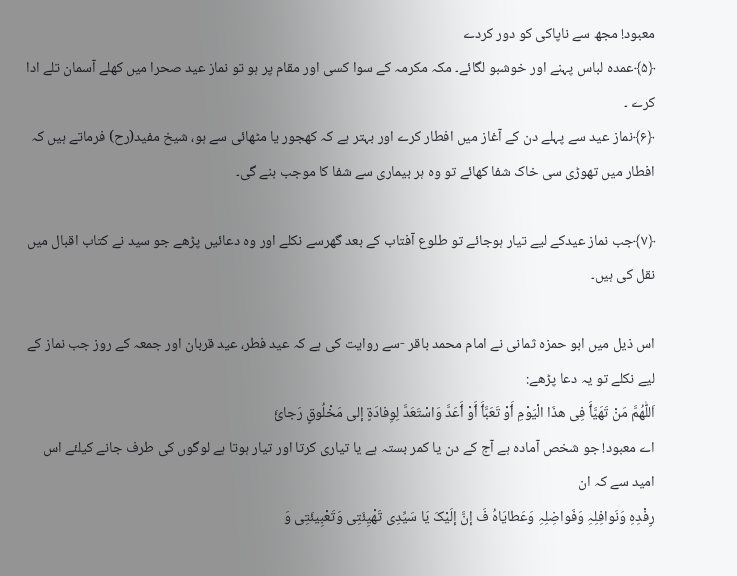معبود! مجھ سے ناپاکی کو دور کردے
﴿۵﴾عمدہ لباس پہنے اور خوشبو لگائے۔ مکہ مکرمہ کے سوا کسی اور مقام پر ہو تو نماز عید صحرا میں کھلے آسمان تلے ادا کرے ۔
﴿۶﴾نماز عید سے پہلے دن کے آغاز میں افطار کرے اور بہتر ہے کہ کھجور یا مٹھائی سے ہو، شیخ مفید(رح) فرماتے ہیں کہ افطار میں تھوڑی سی خاک شفا کھائے تو وہ ہر بیماری سے شفا کا موجب بنے گی۔

﴿۷﴾جب نماز عیدکے لیے تیار ہوجائے تو طلوع آفتاب کے بعد گھرسے نکلے اور وہ دعائیں پڑھے جو سید نے کتاب اقبال میں نقل کی ہیں۔

اس ذیل میں ابو حمزہ ثمانی نے امام محمد باقر -سے روایت کی ہے کہ عید فطر، عید قربان اور جمعہ کے روز جب نماز کے لیے نکلے تو یہ دعا پڑھے:
اَللّٰھُمَّ مَنْ تَھَیَّٲَ فِی ھذَا الْیَوْمِ ٲَوْ تَعَبَّٲَ ٲَوْ ٲَعَدَّ وَاسْتَعَدَّ لِوِفادَۃٍ إلی مَخْلُوقٍ رَجائَ
اے معبود! جو شخص آمادہ ہے آج کے دن یا کمر بستہ ہے یا تیاری کرتا اور تیار ہوتا ہے لوگوں کی طرف جانے کیلئے اس امید سے کہ ان
رِفْدِہِ وَنَوافِلِہِ وَفَواضِلِہِ وَعَطایَاہُ فَ إنَّ إلَیْکَ یَا سَیِّدِی تَھْیِئَتِی وَتَعْبِیئَتِی وَ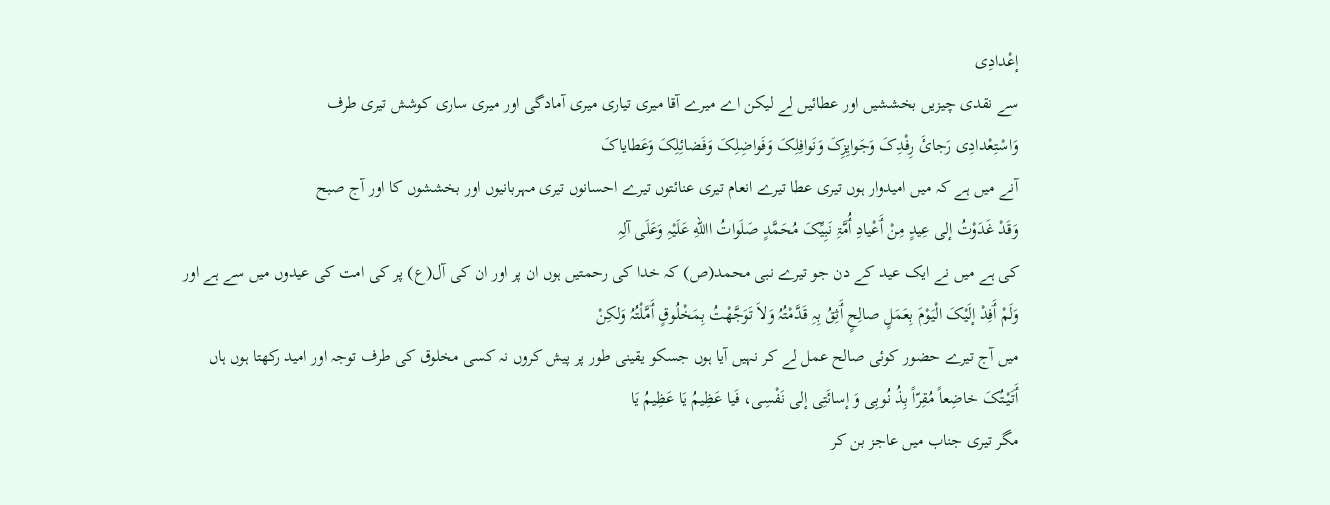إعْدادِی
سے نقدی چیزیں بخششیں اور عطائیں لے لیکن اے میرے آقا میری تیاری میری آمادگی اور میری ساری کوشش تیری طرف
وَاسْتِعْدادِی رَجائَ رِفْدِکَ وَجَوایِزِکَ وَنَوافِلِکَ وَفَواضِلِکَ وَفَضائِلِکَ وَعَطایاکَ
آنے میں ہے کہ میں امیدوار ہوں تیری عطا تیرے انعام تیری عنائتوں تیرے احسانوں تیری مہربانیوں اور بخششوں کا اور آج صبح
وَقَدْ غَدَوْتُ إلی عِیدٍ مِنْ ٲَعْیادِ ٲُمَّۃِ نَبِیِّکَ مُحَمَّدٍ صَلَواتُ االلهِ عَلَیْہِ وَعَلَی آلِہِ
کی ہے میں نے ایک عید کے دن جو تیرے نبی محمد(ص) کہ خدا کی رحمتیں ہوں ان پر اور ان کی آل(ع) پر کی امت کی عیدوں میں سے ہے اور
وَلَمْ ٲَفِدْ إلَیْکَ الْیَوْمَ بِعَمَلٍ صالِحٍ ٲَثِقُ بِہِ قَدَّمْتُہُ وَلاَ تَوَجَّھْتُ بِمَخْلُوقٍ ٲَمَّلْتُہُ وَلکِنْ
میں آج تیرے حضور کوئی صالح عمل لے کر نہیں آیا ہوں جسکو یقینی طور پر پیش کروں نہ کسی مخلوق کی طرف توجہ اور امید رکھتا ہوں ہاں
ٲَتَیْتُکَ خاضِعاً مُقِرّاً بِذُ نُوبِی وَ إسائَتِی إلی نَفْسِی، فَیا عَظِیمُ یَا عَظِیمُ یَا
مگر تیری جناب میں عاجز بن کر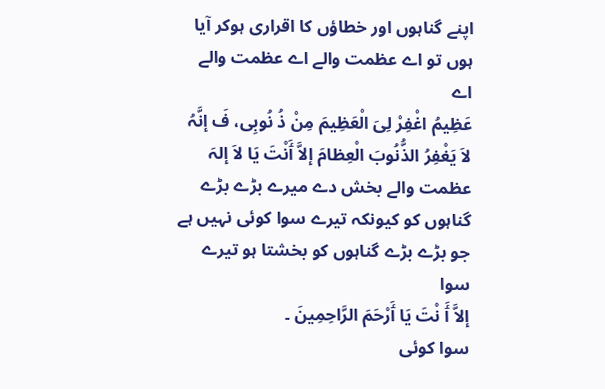اپنے گناہوں اور خطاؤں کا اقراری ہوکر آیا ہوں تو اے عظمت والے اے عظمت والے اے
عَظِیمُ اغْفِرْ لِیَ الْعَظِیمَ مِنْ ذُ نُوبِی، فَ إنَّہُ لاَ یَغْفِرُ الذُّنُوبَ الْعِظامَ إلاَّ ٲَنْتَ یَا لاَ إلہَ
عظمت والے بخش دے میرے بڑے بڑے گناہوں کو کیونکہ تیرے سوا کوئی نہیں ہے جو بڑے بڑے گناہوں کو بخشتا ہو تیرے سوا
إلاَّ ٲَ نْتَ یَا ٲَرْحَمَ الرَّاحِمِینَ ۔
سوا کوئی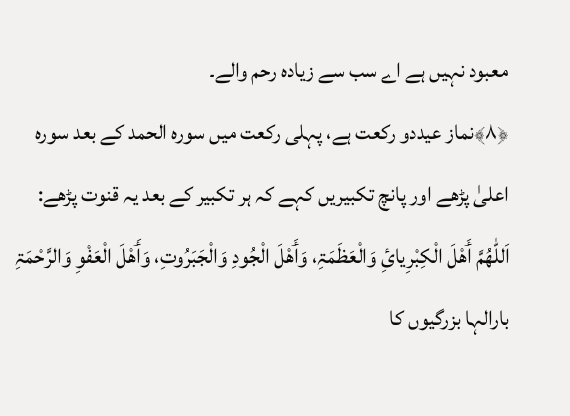معبود نہیں ہے اے سب سے زیادہ رحم والے۔
﴿۸﴾نماز عیددو رکعت ہے، پہلی رکعت میں سورہ الحمد کے بعد سورہ اعلیٰ پڑھے اور پانچ تکبیریں کہے کہ ہر تکبیر کے بعد یہ قنوت پڑھے:
اَللّٰھُمَّ ٲَھْلَ الْکِبْرِیائِ وَالْعَظَمَۃِ، وَٲَھْلَ الْجُودِ وَالْجَبَرُوتِ، وَٲَھْلَ الْعَفْوِ وَالرَّحْمَۃِ
بارالہا بزرگیوں کا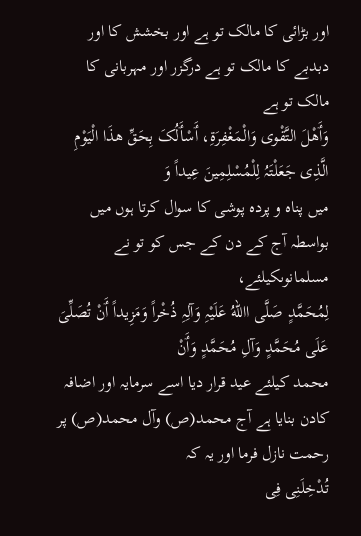اور بڑائی کا مالک تو ہے اور بخشش کا اور دبدبے کا مالک تو ہے درگزر اور مہربانی کا مالک تو ہے
وَٲَھْلَ التَّقْوی وَالْمَغْفِرَۃِ، ٲَسْٲَلُکَ بِحَقِّ ھذَا الْیَوْمِ الَّذِی جَعَلْتَہُ لِلْمُسْلِمِینَ عِیداً وَ
میں پناہ و پردہ پوشی کا سوال کرتا ہوں میں بواسطہ آج کے دن کے جس کو تو نے مسلمانوںکیلئے،
لِمُحَمَّدٍ صَلَّی االلهُ عَلَیْہِ وَآلِہِ ذُخْراً وَمَزِیداً ٲَنْ تُصَلِّیَ عَلَی مُحَمَّدٍ وَآلِ مُحَمَّدٍ وَٲَنْ
محمد کیلئے عید قرار دیا اسے سرمایہ اور اضافہ کادن بنایا ہے آج محمد(ص) وآل محمد(ص) پر رحمت نازل فرما اور یہ کہ
تُدْخِلَنِی فِی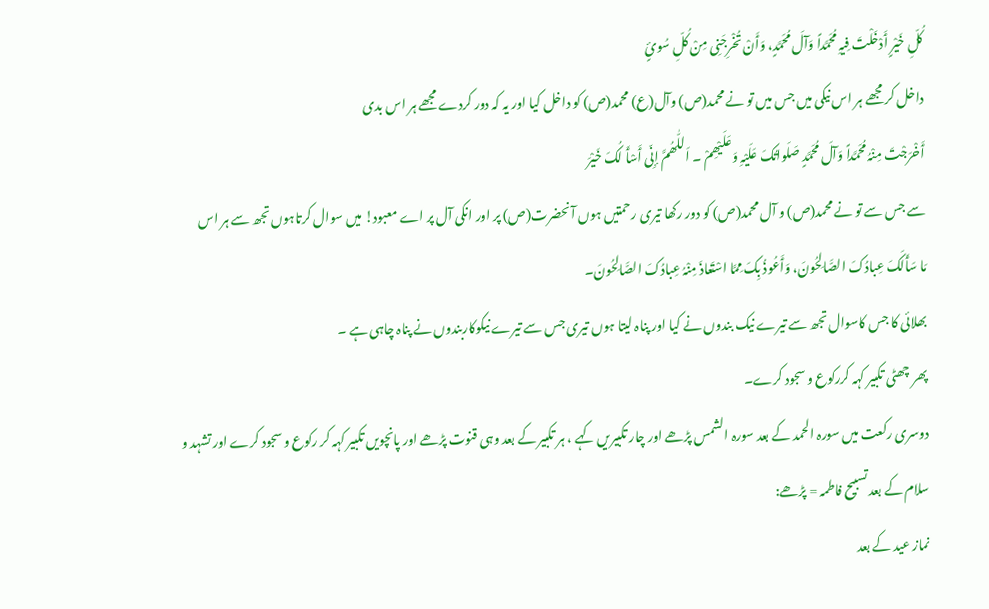کُلِّ خَیْرٍ ٲَدْخَلْتَ فِیہِ مُحَمَّداً وَآلَ مُحَمَّدٍ، وَٲَنْ تُخْرِجَنِی مِنْ کُلِّ سُوئٍ
داخل کر مجھے ہر اس نیکی میں جس میں تو نے محمد(ص) وآل(ع) محمد(ص) کو داخل کیا اور یہ کہ دور کردے مجھے ہر اس بدی
ٲَخْرَجْتَ مِنْہُ مُحَمَّداً وَآلَ مُحَمَّدٍ صَلَواتُکَ عَلَیْہِ وَعَلَیْھِمْ ۔ اَللّٰھُمَّ إنِّی ٲَسْٲَ لُکَ خَیْرَ
سے جس سے تو نے محمد(ص) و آل محمد(ص) کو دور رکھا تیری رحمتیں ہوں آنحضرت(ص) پر اور انکی آل پر اے معبود! میں سوال کرتاہوں تجھ سے ہر اس
مَا سَٲَلَکَ عِبادُکَ الصَّالِحُونَ، وَٲَعُوذُ بِکَ مِمَّا اسْتَعاذَ مِنْہُ عِبادُکَ الصَّالِحُونَ۔
بھلائی کا جس کاسوال تجھ سے تیرے نیک بندوں نے کیا اور پناہ لیتا ہوں تیری جس سے تیرے نیکوکاربندوں نے پناہ چاہی ہے ۔
پھر چھٹی تکبیر کہہ کررکوع و سجود کرے۔
دوسری رکعت میں سورہ الحمد کے بعد سورہ الشمس پڑھے اور چار تکبیریں کہے ، ہر تکبیر کے بعد وہی قنوت پڑھے اور پانچویں تکبیر کہہ کر رکوع و سجود کرے اور تشہد و سلام کے بعد تسبیح فاطمہ = پڑھے:
نماز عید کے بعد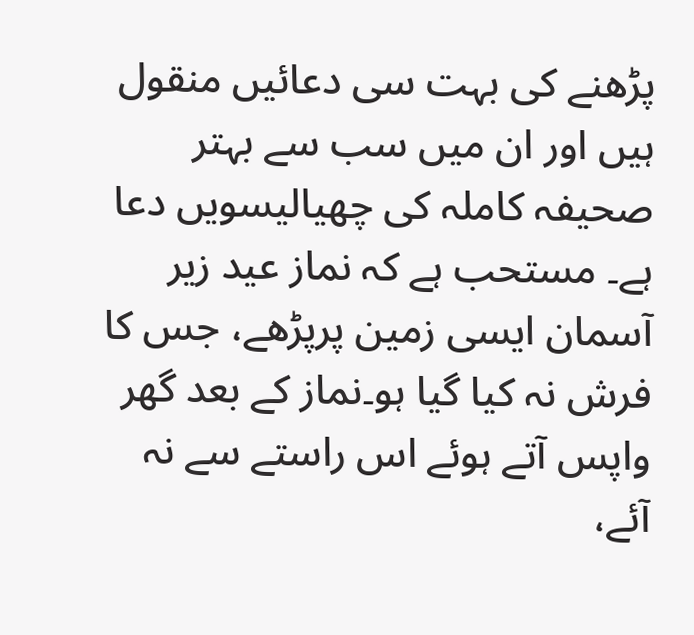پڑھنے کی بہت سی دعائیں منقول ہیں اور ان میں سب سے بہتر صحیفہ کاملہ کی چھیالیسویں دعا ہے۔ مستحب ہے کہ نماز عید زیر آسمان ایسی زمین پرپڑھے، جس کا فرش نہ کیا گیا ہو۔نماز کے بعد گھر واپس آتے ہوئے اس راستے سے نہ آئے،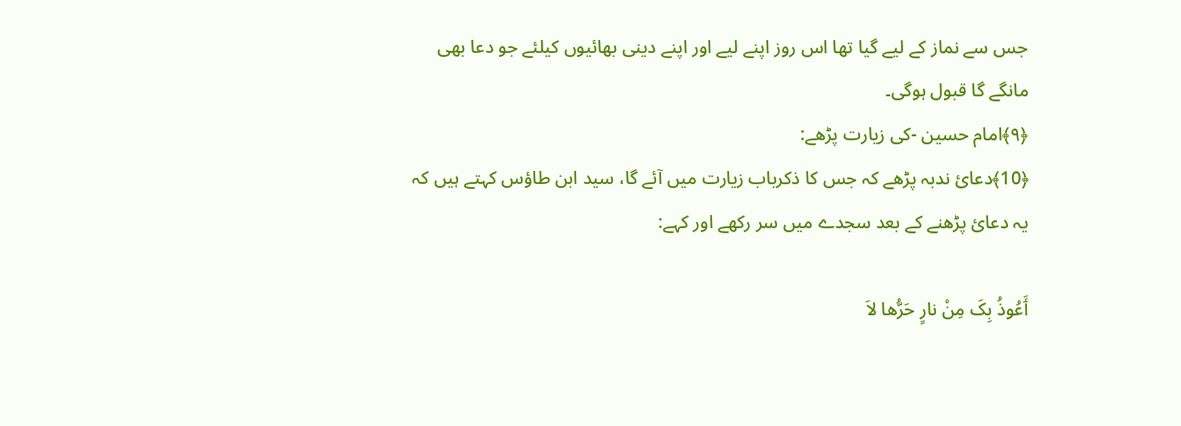جس سے نماز کے لیے گیا تھا اس روز اپنے لیے اور اپنے دینی بھائیوں کیلئے جو دعا بھی مانگے گا قبول ہوگی۔
﴿۹﴾امام حسین -کی زیارت پڑھے:
﴿10﴾دعائ ندبہ پڑھے کہ جس کا ذکرباب زیارت میں آئے گا، سید ابن طاؤس کہتے ہیں کہ یہ دعائ پڑھنے کے بعد سجدے میں سر رکھے اور کہے:

ٲَعُوذُ بِکَ مِنْ نارٍ حَرُّھا لاَ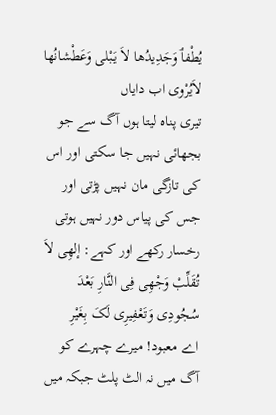یُطْفٲ وَجَدِیدُھا لاَ یَبْلی وَعَطْشانُھا لاَیُرْوی اب دایاں
تیری پناہ لیتا ہوں آگ سے جو بجھائی نہیں جا سکتی اور اس کی تازگی مان نہیں پڑتی اور جس کی پیاس دور نہیں ہوتی
رخسار رکھے اور کہے: إلھِی لاَ تُقَلِّبْ وَجْھِی فِی النَّارِ بَعْدَ سُجُودِی وَتَعْفِیرِی لَکَ بِغَیْرِ
اے معبود! میرے چہرے کو آگ میں نہ الٹ پلٹ جبکہ میں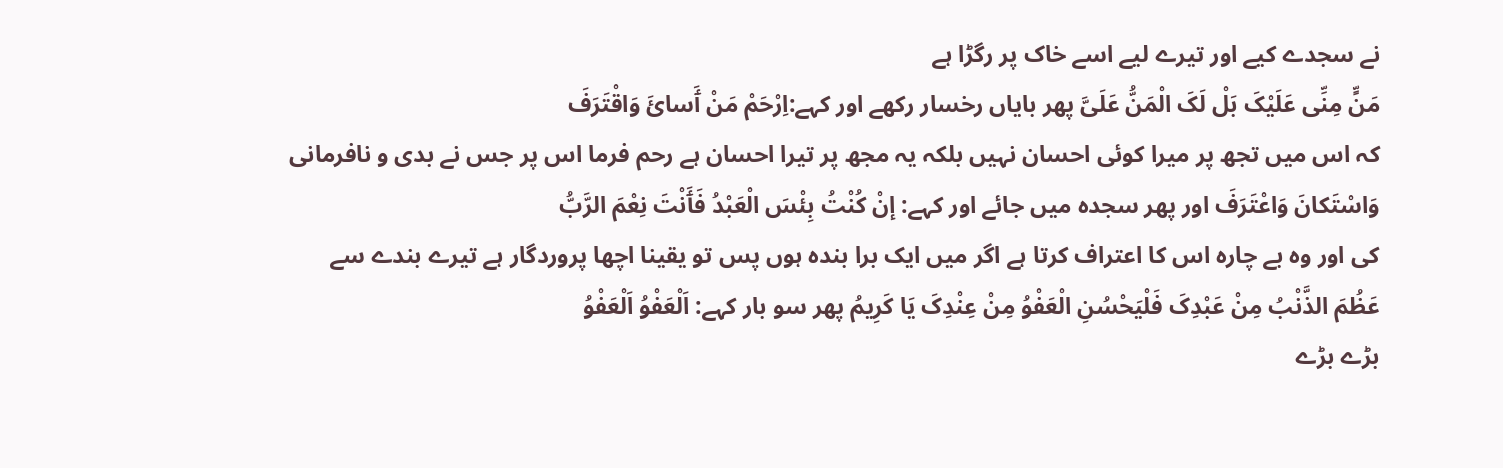نے سجدے کیے اور تیرے لیے اسے خاک پر رگڑا ہے
مَنٍّ مِنِّی عَلَیْکَ بَلْ لَکَ الْمَنُّ عَلَیَّ پھر بایاں رخسار رکھے اور کہے:اِرْحَمْ مَنْ ٲَسائَ وَاقْتَرَفَ
کہ اس میں تجھ پر میرا کوئی احسان نہیں بلکہ یہ مجھ پر تیرا احسان ہے رحم فرما اس پر جس نے بدی و نافرمانی
وَاسْتَکانَ وَاعْتَرَفَ اور پھر سجدہ میں جائے اور کہے: إنْ کُنْتُ بِئْسَ الْعَبْدُ فَٲَنْتَ نِعْمَ الرَّبُّ
کی اور وہ بے چارہ اس کا اعتراف کرتا ہے اگر میں ایک برا بندہ ہوں پس تو یقینا اچھا پروردگار ہے تیرے بندے سے
عَظُمَ الذَّنْبُ مِنْ عَبْدِکَ فَلْیَحْسُنِ الْعَفْوُ مِنْ عِنْدِکَ یَا کَرِیمُ پھر سو بار کہے: اَلْعَفْوُ اَلْعَفْوُ
بڑے بڑے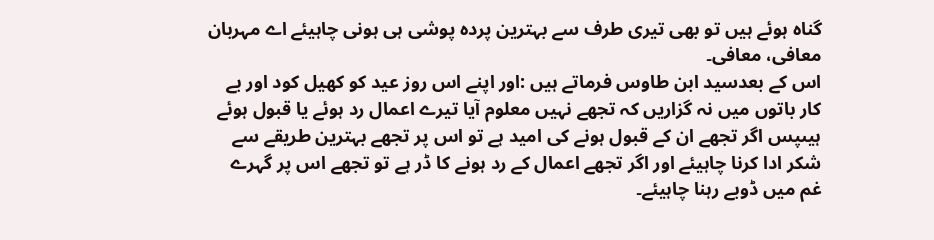گناہ ہوئے ہیں تو بھی تیری طرف سے بہترین پردہ پوشی ہی ہونی چاہیئے اے مہربان معافی، معافی۔
اس کے بعدسید ابن طاوس فرماتے ہیں :اور اپنے اس روز عید کو کھیل کود اور بے کار باتوں میں نہ گزاریں کہ تجھے نہیں معلوم آیا تیرے اعمال رد ہوئے یا قبول ہوئے ہیںپس اگر تجھے ان کے قبول ہونے کی امید ہے تو اس پر تجھے بہترین طریقے سے شکر ادا کرنا چاہیئے اور اگر تجھے اعمال کے رد ہونے کا ڈر ہے تو تجھے اس پر گہرے غم میں ڈوبے رہنا چاہیئے۔